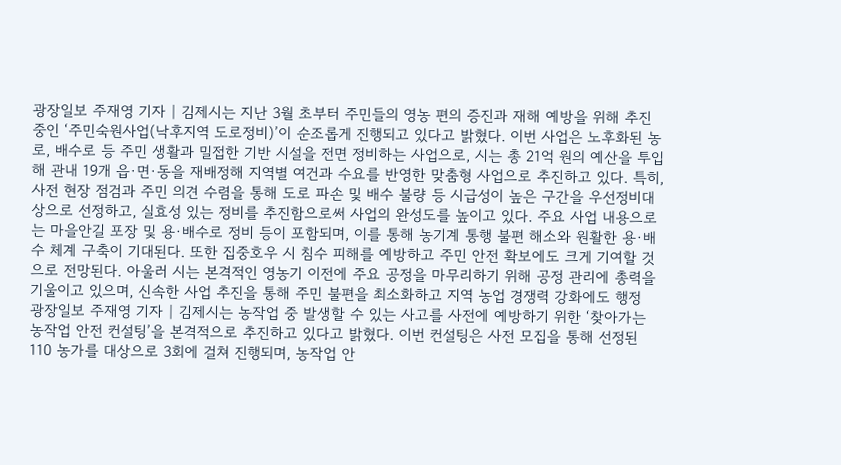광장일보 주재영 기자 | 김제시는 지난 3월 초부터 주민들의 영농 편의 증진과 재해 예방을 위해 추진 중인 ‘주민숙원사업(낙후지역 도로정비)’이 순조롭게 진행되고 있다고 밝혔다. 이번 사업은 노후화된 농로, 배수로 등 주민 생활과 밀접한 기반 시설을 전면 정비하는 사업으로, 시는 총 21억 원의 예산을 투입해 관내 19개 읍·면·동을 재배정해 지역별 여건과 수요를 반영한 맞춤형 사업으로 추진하고 있다. 특히, 사전 현장 점검과 주민 의견 수렴을 통해 도로 파손 및 배수 불량 등 시급성이 높은 구간을 우선정비대상으로 선정하고, 실효성 있는 정비를 추진함으로써 사업의 완성도를 높이고 있다. 주요 사업 내용으로는 마을안길 포장 및 용·배수로 정비 등이 포함되며, 이를 통해 농기계 통행 불편 해소와 원활한 용·배수 체계 구축이 기대된다. 또한 집중호우 시 침수 피해를 예방하고 주민 안전 확보에도 크게 기여할 것으로 전망된다. 아울러 시는 본격적인 영농기 이전에 주요 공정을 마무리하기 위해 공정 관리에 총력을 기울이고 있으며, 신속한 사업 추진을 통해 주민 불편을 최소화하고 지역 농업 경쟁력 강화에도 행정
광장일보 주재영 기자 | 김제시는 농작업 중 발생할 수 있는 사고를 사전에 예방하기 위한 ‘찾아가는 농작업 안전 컨설팅’을 본격적으로 추진하고 있다고 밝혔다. 이번 컨설팅은 사전 모집을 통해 선정된 110 농가를 대상으로 3회에 걸쳐 진행되며, 농작업 안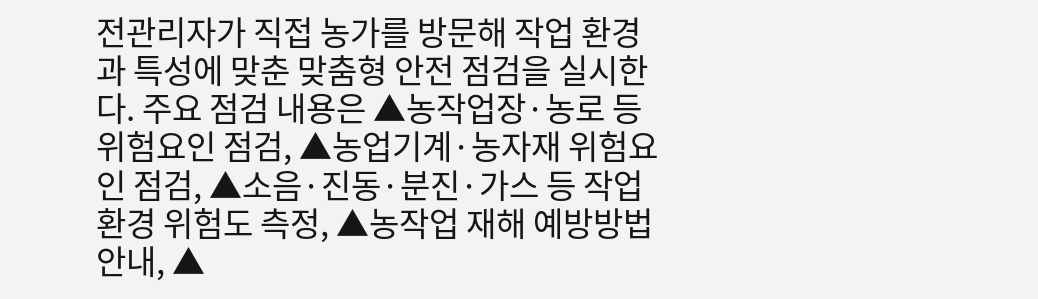전관리자가 직접 농가를 방문해 작업 환경과 특성에 맞춘 맞춤형 안전 점검을 실시한다. 주요 점검 내용은 ▲농작업장·농로 등 위험요인 점검, ▲농업기계·농자재 위험요인 점검, ▲소음·진동·분진·가스 등 작업환경 위험도 측정, ▲농작업 재해 예방방법 안내, ▲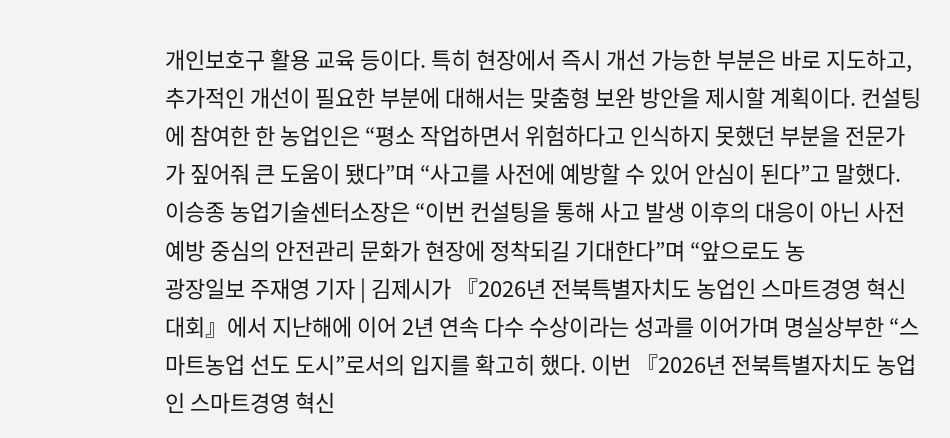개인보호구 활용 교육 등이다. 특히 현장에서 즉시 개선 가능한 부분은 바로 지도하고, 추가적인 개선이 필요한 부분에 대해서는 맞춤형 보완 방안을 제시할 계획이다. 컨설팅에 참여한 한 농업인은 “평소 작업하면서 위험하다고 인식하지 못했던 부분을 전문가가 짚어줘 큰 도움이 됐다”며 “사고를 사전에 예방할 수 있어 안심이 된다”고 말했다. 이승종 농업기술센터소장은 “이번 컨설팅을 통해 사고 발생 이후의 대응이 아닌 사전 예방 중심의 안전관리 문화가 현장에 정착되길 기대한다”며 “앞으로도 농
광장일보 주재영 기자 | 김제시가 『2026년 전북특별자치도 농업인 스마트경영 혁신대회』에서 지난해에 이어 2년 연속 다수 수상이라는 성과를 이어가며 명실상부한 “스마트농업 선도 도시”로서의 입지를 확고히 했다. 이번 『2026년 전북특별자치도 농업인 스마트경영 혁신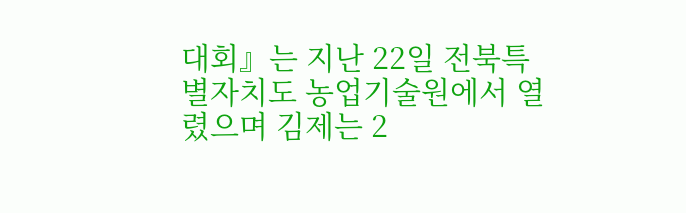대회』는 지난 22일 전북특별자치도 농업기술원에서 열렸으며 김제는 2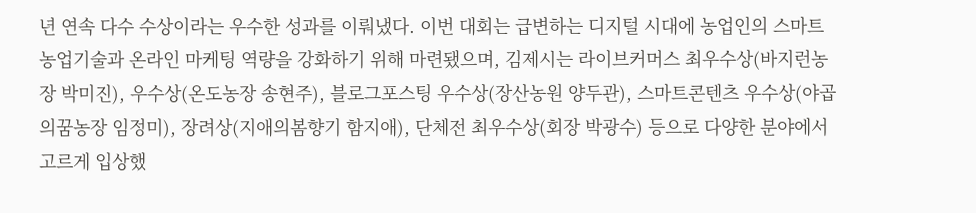년 연속 다수 수상이라는 우수한 성과를 이뤄냈다. 이번 대회는 급변하는 디지털 시대에 농업인의 스마트 농업기술과 온라인 마케팅 역량을 강화하기 위해 마련됐으며, 김제시는 라이브커머스 최우수상(바지런농장 박미진), 우수상(온도농장 송현주), 블로그포스팅 우수상(장산농원 양두관), 스마트콘텐츠 우수상(야곱의꿈농장 임정미), 장려상(지애의봄향기 함지애), 단체전 최우수상(회장 박광수) 등으로 다양한 분야에서 고르게 입상했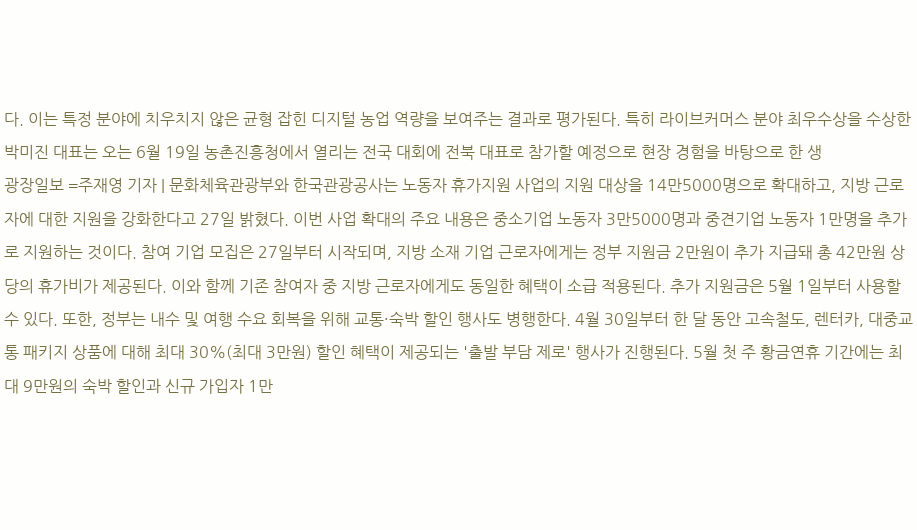다. 이는 특정 분야에 치우치지 않은 균형 잡힌 디지털 농업 역량을 보여주는 결과로 평가된다. 특히 라이브커머스 분야 최우수상을 수상한 박미진 대표는 오는 6월 19일 농촌진흥청에서 열리는 전국 대회에 전북 대표로 참가할 예정으로 현장 경험을 바탕으로 한 생
광장일보 =주재영 기자 | 문화체육관광부와 한국관광공사는 노동자 휴가지원 사업의 지원 대상을 14만5000명으로 확대하고, 지방 근로자에 대한 지원을 강화한다고 27일 밝혔다. 이번 사업 확대의 주요 내용은 중소기업 노동자 3만5000명과 중견기업 노동자 1만명을 추가로 지원하는 것이다. 참여 기업 모집은 27일부터 시작되며, 지방 소재 기업 근로자에게는 정부 지원금 2만원이 추가 지급돼 총 42만원 상당의 휴가비가 제공된다. 이와 함께 기존 참여자 중 지방 근로자에게도 동일한 혜택이 소급 적용된다. 추가 지원금은 5월 1일부터 사용할 수 있다. 또한, 정부는 내수 및 여행 수요 회복을 위해 교통·숙박 할인 행사도 병행한다. 4월 30일부터 한 달 동안 고속철도, 렌터카, 대중교통 패키지 상품에 대해 최대 30%(최대 3만원) 할인 혜택이 제공되는 '출발 부담 제로' 행사가 진행된다. 5월 첫 주 황금연휴 기간에는 최대 9만원의 숙박 할인과 신규 가입자 1만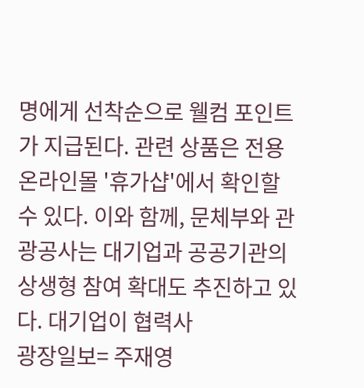명에게 선착순으로 웰컴 포인트가 지급된다. 관련 상품은 전용 온라인몰 '휴가샵'에서 확인할 수 있다. 이와 함께, 문체부와 관광공사는 대기업과 공공기관의 상생형 참여 확대도 추진하고 있다. 대기업이 협력사
광장일보= 주재영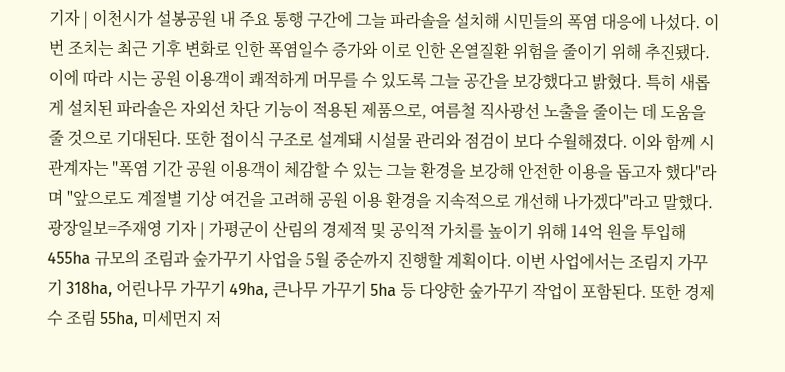기자 | 이천시가 설봉공원 내 주요 통행 구간에 그늘 파라솔을 설치해 시민들의 폭염 대응에 나섰다. 이번 조치는 최근 기후 변화로 인한 폭염일수 증가와 이로 인한 온열질환 위험을 줄이기 위해 추진됐다. 이에 따라 시는 공원 이용객이 쾌적하게 머무를 수 있도록 그늘 공간을 보강했다고 밝혔다. 특히 새롭게 설치된 파라솔은 자외선 차단 기능이 적용된 제품으로, 여름철 직사광선 노출을 줄이는 데 도움을 줄 것으로 기대된다. 또한 접이식 구조로 설계돼 시설물 관리와 점검이 보다 수월해졌다. 이와 함께 시 관계자는 "폭염 기간 공원 이용객이 체감할 수 있는 그늘 환경을 보강해 안전한 이용을 돕고자 했다"라며 "앞으로도 계절별 기상 여건을 고려해 공원 이용 환경을 지속적으로 개선해 나가겠다"라고 말했다.
광장일보=주재영 기자 | 가평군이 산림의 경제적 및 공익적 가치를 높이기 위해 14억 원을 투입해 455ha 규모의 조림과 숲가꾸기 사업을 5월 중순까지 진행할 계획이다. 이번 사업에서는 조림지 가꾸기 318ha, 어린나무 가꾸기 49ha, 큰나무 가꾸기 5ha 등 다양한 숲가꾸기 작업이 포함된다. 또한 경제수 조림 55ha, 미세먼지 저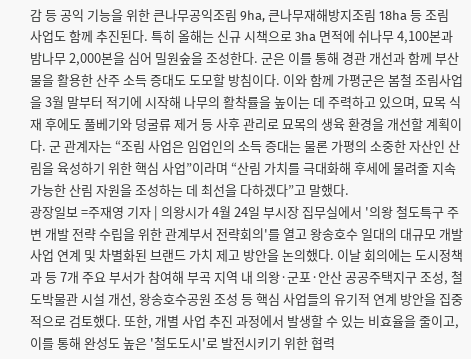감 등 공익 기능을 위한 큰나무공익조림 9ha, 큰나무재해방지조림 18ha 등 조림 사업도 함께 추진된다. 특히 올해는 신규 시책으로 3ha 면적에 쉬나무 4,100본과 밤나무 2,000본을 심어 밀원숲을 조성한다. 군은 이를 통해 경관 개선과 함께 부산물을 활용한 산주 소득 증대도 도모할 방침이다. 이와 함께 가평군은 봄철 조림사업을 3월 말부터 적기에 시작해 나무의 활착률을 높이는 데 주력하고 있으며, 묘목 식재 후에도 풀베기와 덩굴류 제거 등 사후 관리로 묘목의 생육 환경을 개선할 계획이다. 군 관계자는 “조림 사업은 임업인의 소득 증대는 물론 가평의 소중한 자산인 산림을 육성하기 위한 핵심 사업”이라며 “산림 가치를 극대화해 후세에 물려줄 지속 가능한 산림 자원을 조성하는 데 최선을 다하겠다”고 말했다.
광장일보 =주재영 기자 | 의왕시가 4월 24일 부시장 집무실에서 '의왕 철도특구 주변 개발 전략 수립을 위한 관계부서 전략회의'를 열고 왕송호수 일대의 대규모 개발사업 연계 및 차별화된 브랜드 가치 제고 방안을 논의했다. 이날 회의에는 도시정책과 등 7개 주요 부서가 참여해 부곡 지역 내 의왕·군포·안산 공공주택지구 조성, 철도박물관 시설 개선, 왕송호수공원 조성 등 핵심 사업들의 유기적 연계 방안을 집중적으로 검토했다. 또한, 개별 사업 추진 과정에서 발생할 수 있는 비효율을 줄이고, 이를 통해 완성도 높은 '철도도시'로 발전시키기 위한 협력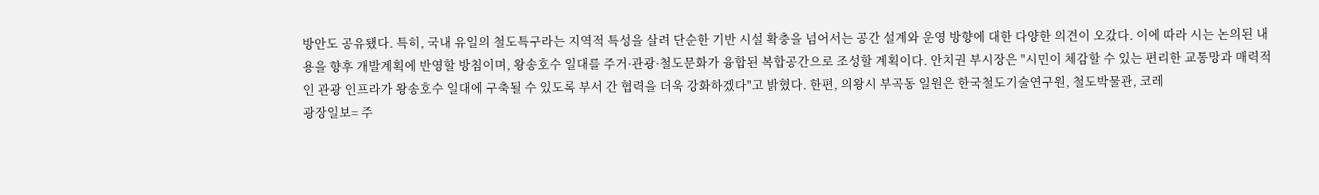방안도 공유됐다. 특히, 국내 유일의 철도특구라는 지역적 특성을 살려 단순한 기반 시설 확충을 넘어서는 공간 설계와 운영 방향에 대한 다양한 의견이 오갔다. 이에 따라 시는 논의된 내용을 향후 개발계획에 반영할 방침이며, 왕송호수 일대를 주거·관광·철도문화가 융합된 복합공간으로 조성할 계획이다. 안치권 부시장은 "시민이 체감할 수 있는 편리한 교통망과 매력적인 관광 인프라가 왕송호수 일대에 구축될 수 있도록 부서 간 협력을 더욱 강화하겠다"고 밝혔다. 한편, 의왕시 부곡동 일원은 한국철도기술연구원, 철도박물관, 코레
광장일보= 주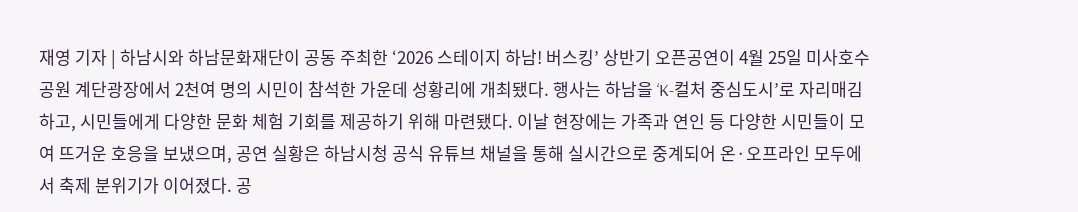재영 기자 | 하남시와 하남문화재단이 공동 주최한 ‘2026 스테이지 하남! 버스킹’ 상반기 오픈공연이 4월 25일 미사호수공원 계단광장에서 2천여 명의 시민이 참석한 가운데 성황리에 개최됐다. 행사는 하남을 ‘K-컬처 중심도시’로 자리매김하고, 시민들에게 다양한 문화 체험 기회를 제공하기 위해 마련됐다. 이날 현장에는 가족과 연인 등 다양한 시민들이 모여 뜨거운 호응을 보냈으며, 공연 실황은 하남시청 공식 유튜브 채널을 통해 실시간으로 중계되어 온·오프라인 모두에서 축제 분위기가 이어졌다. 공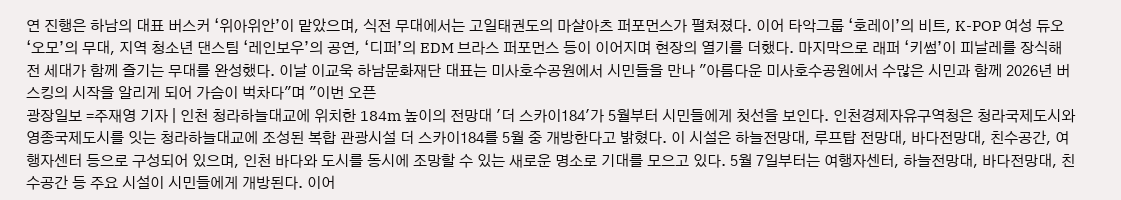연 진행은 하남의 대표 버스커 ‘위아위안’이 맡았으며, 식전 무대에서는 고일태권도의 마샬아츠 퍼포먼스가 펼쳐졌다. 이어 타악그룹 ‘호레이’의 비트, K-POP 여성 듀오 ‘오모’의 무대, 지역 청소년 댄스팀 ‘레인보우’의 공연, ‘디퍼’의 EDM 브라스 퍼포먼스 등이 이어지며 현장의 열기를 더했다. 마지막으로 래퍼 ‘키썸’이 피날레를 장식해 전 세대가 함께 즐기는 무대를 완성했다. 이날 이교욱 하남문화재단 대표는 미사호수공원에서 시민들을 만나 "아름다운 미사호수공원에서 수많은 시민과 함께 2026년 버스킹의 시작을 알리게 되어 가슴이 벅차다"며 "이번 오픈
광장일보 =주재영 기자 | 인천 청라하늘대교에 위치한 184m 높이의 전망대 '더 스카이184'가 5월부터 시민들에게 첫선을 보인다. 인천경제자유구역청은 청라국제도시와 영종국제도시를 잇는 청라하늘대교에 조성된 복합 관광시설 더 스카이184를 5월 중 개방한다고 밝혔다. 이 시설은 하늘전망대, 루프탑 전망대, 바다전망대, 친수공간, 여행자센터 등으로 구성되어 있으며, 인천 바다와 도시를 동시에 조망할 수 있는 새로운 명소로 기대를 모으고 있다. 5월 7일부터는 여행자센터, 하늘전망대, 바다전망대, 친수공간 등 주요 시설이 시민들에게 개방된다. 이어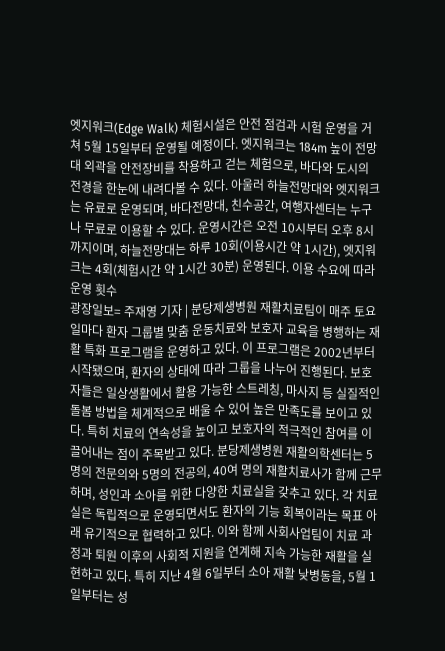엣지워크(Edge Walk) 체험시설은 안전 점검과 시험 운영을 거쳐 5월 15일부터 운영될 예정이다. 엣지워크는 184m 높이 전망대 외곽을 안전장비를 착용하고 걷는 체험으로, 바다와 도시의 전경을 한눈에 내려다볼 수 있다. 아울러 하늘전망대와 엣지워크는 유료로 운영되며, 바다전망대, 친수공간, 여행자센터는 누구나 무료로 이용할 수 있다. 운영시간은 오전 10시부터 오후 8시까지이며, 하늘전망대는 하루 10회(이용시간 약 1시간), 엣지워크는 4회(체험시간 약 1시간 30분) 운영된다. 이용 수요에 따라 운영 횟수
광장일보= 주재영 기자 | 분당제생병원 재활치료팀이 매주 토요일마다 환자 그룹별 맞춤 운동치료와 보호자 교육을 병행하는 재활 특화 프로그램을 운영하고 있다. 이 프로그램은 2002년부터 시작됐으며, 환자의 상태에 따라 그룹을 나누어 진행된다. 보호자들은 일상생활에서 활용 가능한 스트레칭, 마사지 등 실질적인 돌봄 방법을 체계적으로 배울 수 있어 높은 만족도를 보이고 있다. 특히 치료의 연속성을 높이고 보호자의 적극적인 참여를 이끌어내는 점이 주목받고 있다. 분당제생병원 재활의학센터는 5명의 전문의와 5명의 전공의, 40여 명의 재활치료사가 함께 근무하며, 성인과 소아를 위한 다양한 치료실을 갖추고 있다. 각 치료실은 독립적으로 운영되면서도 환자의 기능 회복이라는 목표 아래 유기적으로 협력하고 있다. 이와 함께 사회사업팀이 치료 과정과 퇴원 이후의 사회적 지원을 연계해 지속 가능한 재활을 실현하고 있다. 특히 지난 4월 6일부터 소아 재활 낮병동을, 5월 1일부터는 성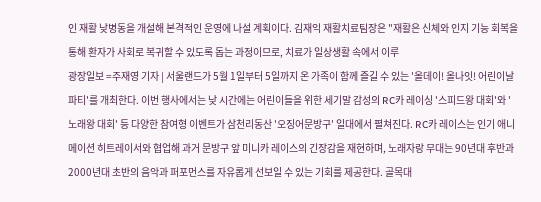인 재활 낮병동을 개설해 본격적인 운영에 나설 계획이다. 김재익 재활치료팀장은 "재활은 신체와 인지 기능 회복을 통해 환자가 사회로 복귀할 수 있도록 돕는 과정이므로, 치료가 일상생활 속에서 이루
광장일보 =주재영 기자 | 서울랜드가 5월 1일부터 5일까지 온 가족이 함께 즐길 수 있는 '올데이! 올나잇! 어린이날 파티'를 개최한다. 이번 행사에서는 낮 시간에는 어린이들을 위한 세기말 감성의 RC카 레이싱 '스피드왕 대회'와 '노래왕 대회' 등 다양한 참여형 이벤트가 삼천리동산 '오징어문방구' 일대에서 펼쳐진다. RC카 레이스는 인기 애니메이션 히트레이서와 협업해 과거 문방구 앞 미니카 레이스의 긴장감을 재현하며, 노래자랑 무대는 90년대 후반과 2000년대 초반의 음악과 퍼포먼스를 자유롭게 선보일 수 있는 기회를 제공한다. 골목대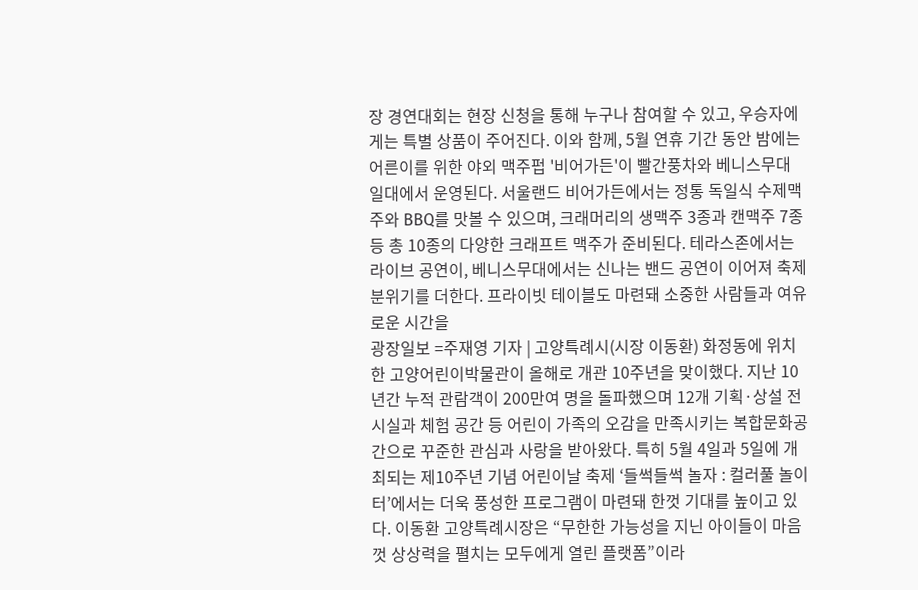장 경연대회는 현장 신청을 통해 누구나 참여할 수 있고, 우승자에게는 특별 상품이 주어진다. 이와 함께, 5월 연휴 기간 동안 밤에는 어른이를 위한 야외 맥주펍 '비어가든'이 빨간풍차와 베니스무대 일대에서 운영된다. 서울랜드 비어가든에서는 정통 독일식 수제맥주와 BBQ를 맛볼 수 있으며, 크래머리의 생맥주 3종과 캔맥주 7종 등 총 10종의 다양한 크래프트 맥주가 준비된다. 테라스존에서는 라이브 공연이, 베니스무대에서는 신나는 밴드 공연이 이어져 축제 분위기를 더한다. 프라이빗 테이블도 마련돼 소중한 사람들과 여유로운 시간을
광장일보 =주재영 기자 | 고양특례시(시장 이동환) 화정동에 위치한 고양어린이박물관이 올해로 개관 10주년을 맞이했다. 지난 10년간 누적 관람객이 200만여 명을 돌파했으며 12개 기획·상설 전시실과 체험 공간 등 어린이 가족의 오감을 만족시키는 복합문화공간으로 꾸준한 관심과 사랑을 받아왔다. 특히 5월 4일과 5일에 개최되는 제10주년 기념 어린이날 축제 ‘들썩들썩 놀자 : 컬러풀 놀이터’에서는 더욱 풍성한 프로그램이 마련돼 한껏 기대를 높이고 있다. 이동환 고양특례시장은 “무한한 가능성을 지닌 아이들이 마음껏 상상력을 펼치는 모두에게 열린 플랫폼”이라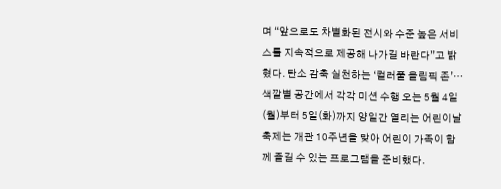며 “앞으로도 차별화된 전시와 수준 높은 서비스를 지속적으로 제공해 나가길 바란다”고 밝혔다. 탄소 감축 실천하는 ‘컬러풀 올림픽 존’… 색깔별 공간에서 각각 미션 수행 오는 5월 4일(월)부터 5일(화)까지 양일간 열리는 어린이날 축제는 개관 10주년을 맞아 어린이 가족이 함께 즐길 수 있는 프로그램을 준비했다.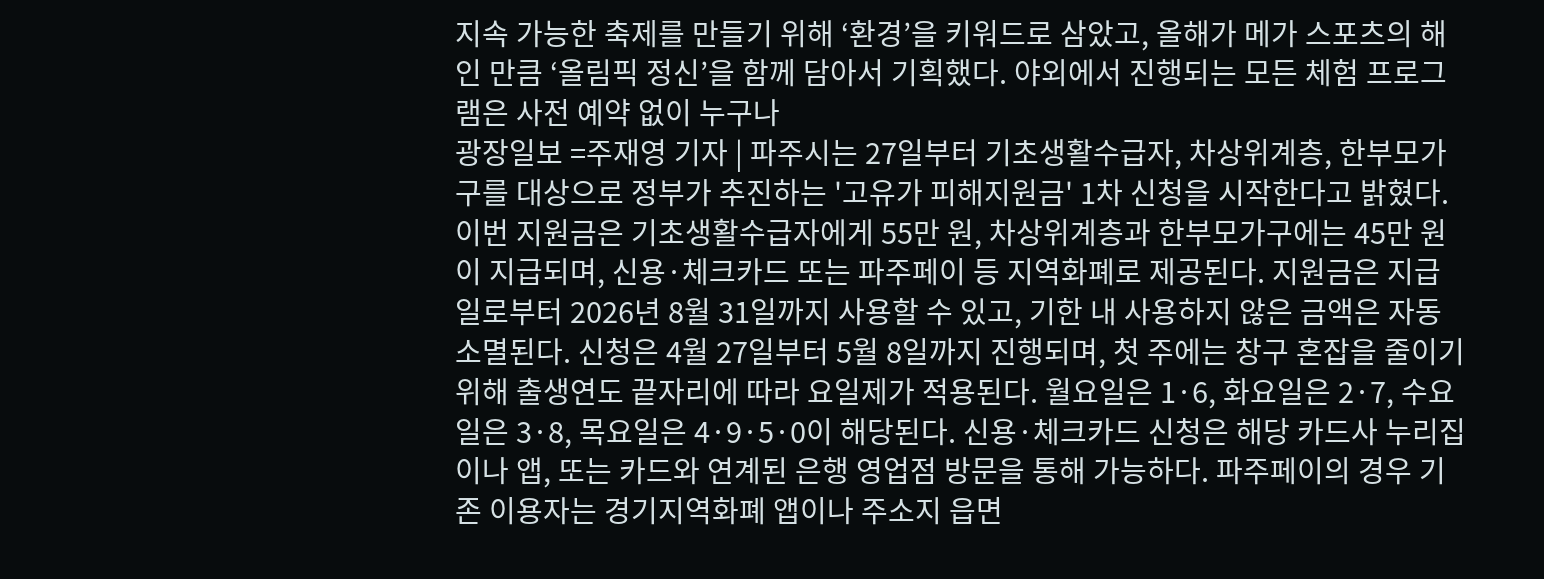지속 가능한 축제를 만들기 위해 ‘환경’을 키워드로 삼았고, 올해가 메가 스포츠의 해인 만큼 ‘올림픽 정신’을 함께 담아서 기획했다. 야외에서 진행되는 모든 체험 프로그램은 사전 예약 없이 누구나
광장일보 =주재영 기자 | 파주시는 27일부터 기초생활수급자, 차상위계층, 한부모가구를 대상으로 정부가 추진하는 '고유가 피해지원금' 1차 신청을 시작한다고 밝혔다. 이번 지원금은 기초생활수급자에게 55만 원, 차상위계층과 한부모가구에는 45만 원이 지급되며, 신용·체크카드 또는 파주페이 등 지역화폐로 제공된다. 지원금은 지급일로부터 2026년 8월 31일까지 사용할 수 있고, 기한 내 사용하지 않은 금액은 자동 소멸된다. 신청은 4월 27일부터 5월 8일까지 진행되며, 첫 주에는 창구 혼잡을 줄이기 위해 출생연도 끝자리에 따라 요일제가 적용된다. 월요일은 1·6, 화요일은 2·7, 수요일은 3·8, 목요일은 4·9·5·0이 해당된다. 신용·체크카드 신청은 해당 카드사 누리집이나 앱, 또는 카드와 연계된 은행 영업점 방문을 통해 가능하다. 파주페이의 경우 기존 이용자는 경기지역화폐 앱이나 주소지 읍면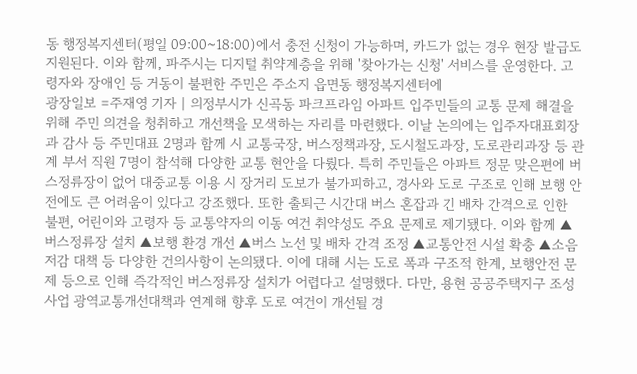동 행정복지센터(평일 09:00~18:00)에서 충전 신청이 가능하며, 카드가 없는 경우 현장 발급도 지원된다. 이와 함께, 파주시는 디지털 취약계층을 위해 '찾아가는 신청' 서비스를 운영한다. 고령자와 장애인 등 거동이 불편한 주민은 주소지 읍면동 행정복지센터에
광장일보 =주재영 기자 | 의정부시가 신곡동 파크프라임 아파트 입주민들의 교통 문제 해결을 위해 주민 의견을 청취하고 개선책을 모색하는 자리를 마련했다. 이날 논의에는 입주자대표회장과 감사 등 주민대표 2명과 함께 시 교통국장, 버스정책과장, 도시철도과장, 도로관리과장 등 관계 부서 직원 7명이 참석해 다양한 교통 현안을 다뤘다. 특히 주민들은 아파트 정문 맞은편에 버스정류장이 없어 대중교통 이용 시 장거리 도보가 불가피하고, 경사와 도로 구조로 인해 보행 안전에도 큰 어려움이 있다고 강조했다. 또한 출퇴근 시간대 버스 혼잡과 긴 배차 간격으로 인한 불편, 어린이와 고령자 등 교통약자의 이동 여건 취약성도 주요 문제로 제기됐다. 이와 함께 ▲버스정류장 설치 ▲보행 환경 개선 ▲버스 노선 및 배차 간격 조정 ▲교통안전 시설 확충 ▲소음 저감 대책 등 다양한 건의사항이 논의됐다. 이에 대해 시는 도로 폭과 구조적 한계, 보행안전 문제 등으로 인해 즉각적인 버스정류장 설치가 어렵다고 설명했다. 다만, 용현 공공주택지구 조성사업 광역교통개선대책과 연계해 향후 도로 여건이 개선될 경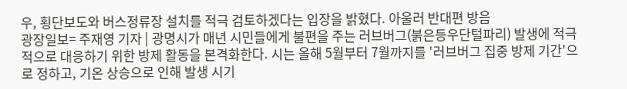우, 횡단보도와 버스정류장 설치를 적극 검토하겠다는 입장을 밝혔다. 아울러 반대편 방음
광장일보= 주재영 기자 | 광명시가 매년 시민들에게 불편을 주는 러브버그(붉은등우단털파리) 발생에 적극적으로 대응하기 위한 방제 활동을 본격화한다. 시는 올해 5월부터 7월까지를 '러브버그 집중 방제 기간'으로 정하고, 기온 상승으로 인해 발생 시기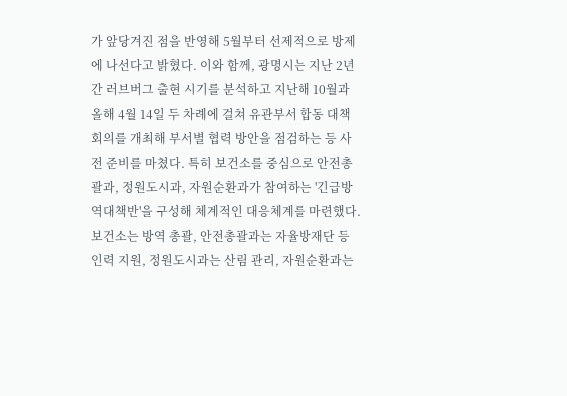가 앞당겨진 점을 반영해 5월부터 선제적으로 방제에 나선다고 밝혔다. 이와 함께, 광명시는 지난 2년간 러브버그 출현 시기를 분석하고 지난해 10월과 올해 4월 14일 두 차례에 걸쳐 유관부서 합동 대책회의를 개최해 부서별 협력 방안을 점검하는 등 사전 준비를 마쳤다. 특히 보건소를 중심으로 안전총괄과, 정원도시과, 자원순환과가 참여하는 '긴급방역대책반'을 구성해 체계적인 대응체계를 마련했다. 보건소는 방역 총괄, 안전총괄과는 자율방재단 등 인력 지원, 정원도시과는 산림 관리, 자원순환과는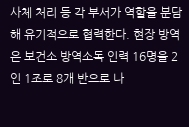사체 처리 등 각 부서가 역할을 분담해 유기적으로 협력한다. 현장 방역은 보건소 방역소독 인력 16명을 2인 1조로 8개 반으로 나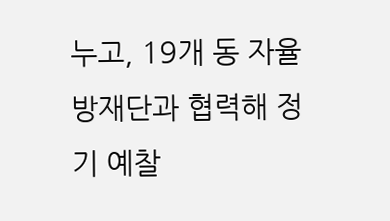누고, 19개 동 자율방재단과 협력해 정기 예찰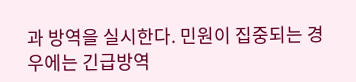과 방역을 실시한다. 민원이 집중되는 경우에는 긴급방역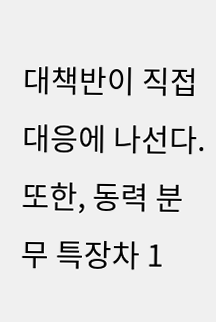대책반이 직접 대응에 나선다. 또한, 동력 분무 특장차 1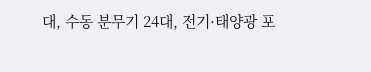대, 수동 분무기 24대, 전기·태양광 포